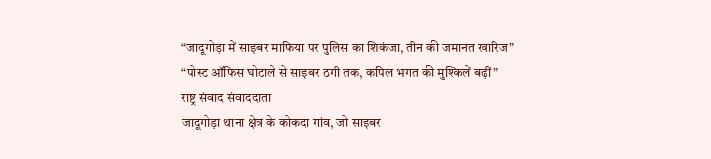“जादूगोड़ा में साइबर माफिया पर पुलिस का शिकंजा, तीन की जमानत खारिज”
“पोस्ट ऑफिस घोटाले से साइबर ठगी तक, कपिल भगत की मुश्किलें बढ़ीं”
राष्ट्र संवाद संवाददाता
जादूगोड़ा थाना क्षेत्र के कोकदा गांव, जो साइबर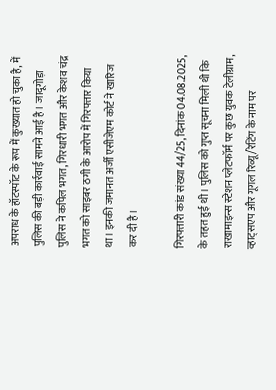अपराध के हॉटस्पॉट के रूप में कुख्यात हो चुका है, में पुलिस की बड़ी कार्रवाई सामने आई है। जादूगोड़ा पुलिस ने कपिल भगत, गिरधारी भगत और केशव चंद्र भगत को साइबर ठगी के आरोप में गिरफ्तार किया था। इनकी जमानत अर्जी एसीजेएम कोर्ट ने खारिज कर दी है।

गिरफ्तारी कांड संख्या 44/25, दिनांक 04.08.2025, के तहत हुई थी। पुलिस को गुप्त सूचना मिली थी कि राखामाइन्स स्टेशन प्लेटफॉर्म पर कुछ युवक टेलीग्राम, व्हाट्सएप और गूगल रिव्यू/रेटिंग के नाम पर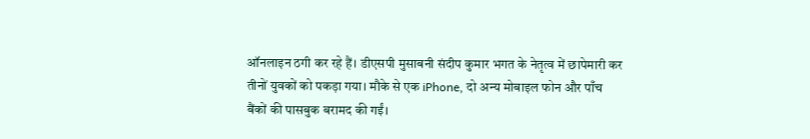ऑनलाइन ठगी कर रहे हैं। डीएसपी मुसाबनी संदीप कुमार भगत के नेतृत्व में छापेमारी कर तीनों युवकों को पकड़ा गया। मौके से एक iPhone, दो अन्य मोबाइल फोन और पाँच बैंकों की पासबुक बरामद की गईं।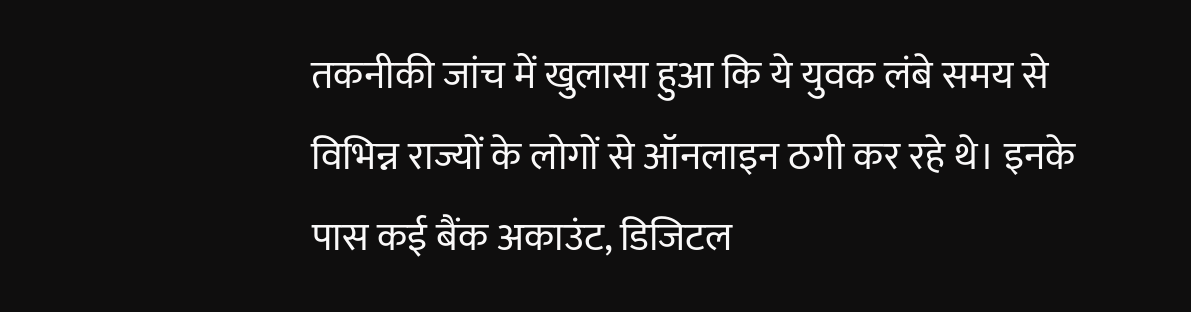तकनीकी जांच में खुलासा हुआ कि ये युवक लंबे समय से विभिन्न राज्यों के लोगों से ऑनलाइन ठगी कर रहे थे। इनके पास कई बैंक अकाउंट, डिजिटल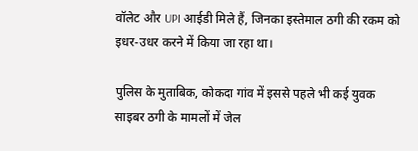वॉलेट और UPI आईडी मिले हैं, जिनका इस्तेमाल ठगी की रकम को इधर-उधर करने में किया जा रहा था।

पुलिस के मुताबिक, कोकदा गांव में इससे पहले भी कई युवक साइबर ठगी के मामलों में जेल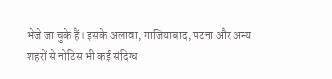भेजे जा चुके हैं। इसके अलावा, गाजियाबाद, पटना और अन्य शहरों से नोटिस भी कई संदिग्ध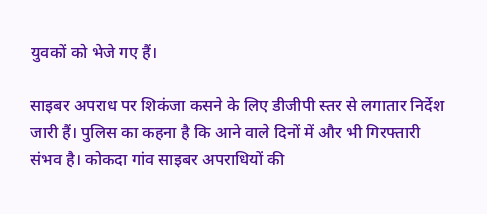युवकों को भेजे गए हैं।

साइबर अपराध पर शिकंजा कसने के लिए डीजीपी स्तर से लगातार निर्देश जारी हैं। पुलिस का कहना है कि आने वाले दिनों में और भी गिरफ्तारी संभव है। कोकदा गांव साइबर अपराधियों की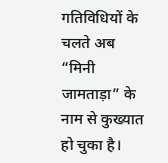गतिविधियों के चलते अब “मिनी जामताड़ा” के नाम से कुख्यात हो चुका है।